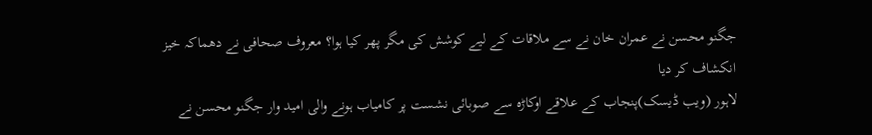جگنو محسن نے عمران خان نے سے ملاقات کے لیے کوشش کی مگر پھر کیا ہوا؟ معروف صحافی نے دھماکہ خیز انکشاف کر دیا
لاہور (ویب ڈیسک)پنجاب کے علاقے اوکاڑہ سے صوبائی نشست پر کامیاب ہونے والی امید وار جگنو محسن نے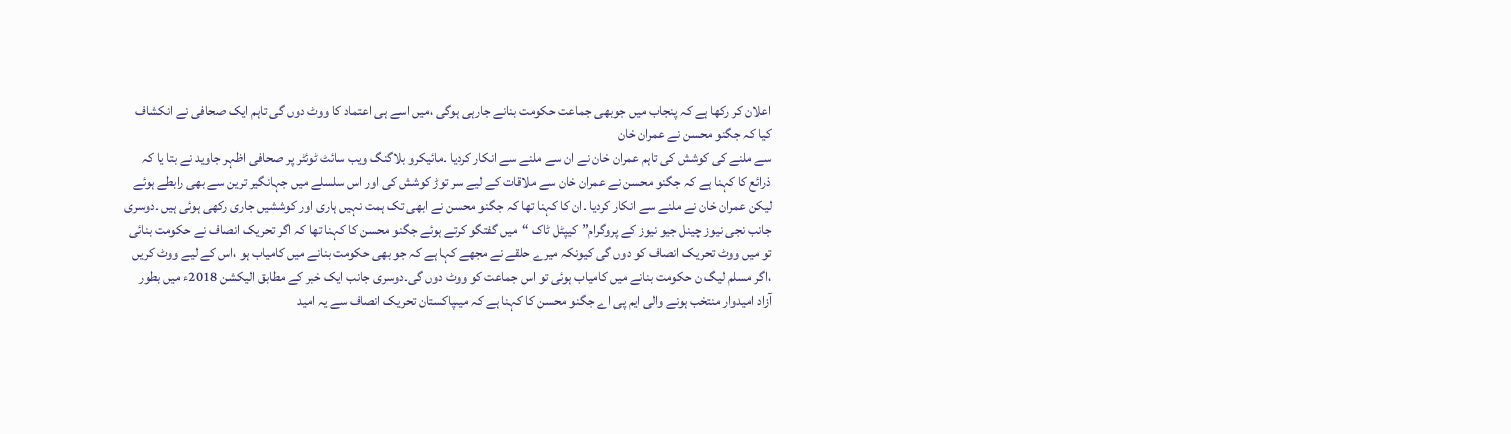اعلان کر رکھا ہے کہ پنجاب میں جوبھی جماعت حکومت بنانے جارہی ہوگی ،میں اسے ہی اعتماد کا ووٹ دوں گی تاہم ایک صحافی نے انکشاف کیا کہ جگنو محسن نے عمران خان
سے ملنے کی کوشش کی تاہم عمران خان نے ان سے ملنے سے انکار کردیا ۔مائیکرو بلاگنگ ویب سائٹ ٹوئٹر پر صحافی اظہر جاوید نے بتا یا کہ ذرائع کا کہنا ہے کہ جگنو محسن نے عمران خان سے ملاقات کے لیے سر توڑ کوشش کی اور اس سلسلے میں جہانگیر ترین سے بھی رابطے ہوئے لیکن عمران خان نے ملنے سے انکار کردیا ۔ان کا کہنا تھا کہ جگنو محسن نے ابھی تک ہمت نہیں ہاری اور کوششیں جاری رکھی ہوئی ہیں ۔دوسری جانب نجی نیوز چینل جیو نیوز کے پروگرام”کیپٹل ٹاک “میں گفتگو کرتے ہوئے جگنو محسن کا کہنا تھا کہ اگر تحریک انصاف نے حکومت بنائی تو میں ووٹ تحریک انصاف کو دوں گی کیونکہ میرے حلقے نے مجھے کہا ہے کہ جو بھی حکومت بنانے میں کامیاب ہو ،اس کے لیے ووٹ کریں ،اگر مسلم لیگ ن حکومت بنانے میں کامیاب ہوئی تو اس جماعت کو ووٹ دوں گی۔دوسری جانب ایک خبر کے مطابق الیکشن 2018ء میں بطور آزاد امیدوار منتخب ہونے والی ایم پی اے جگنو محسن کا کہنا ہے کہ میںپاکستان تحریک انصاف سے یہ امید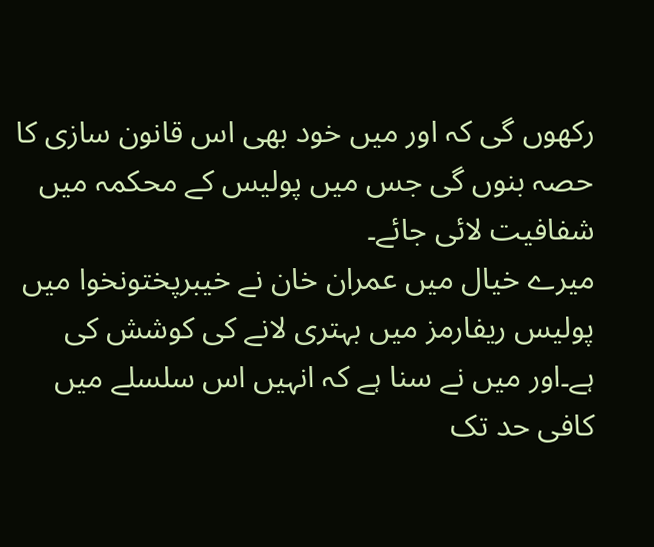رکھوں گی کہ اور میں خود بھی اس قانون سازی کا حصہ بنوں گی جس میں پولیس کے محکمہ میں شفافیت لائی جائے۔
میرے خیال میں عمران خان نے خیبرپختونخوا میں پولیس ریفارمز میں بہتری لانے کی کوشش کی ہے۔اور میں نے سنا ہے کہ انہیں اس سلسلے میں کافی حد تک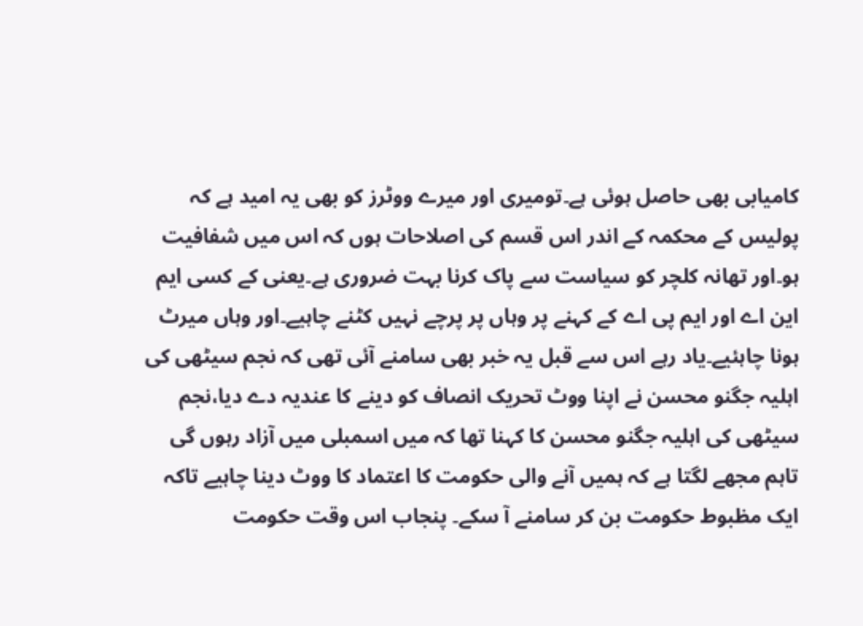کامیابی بھی حاصل ہوئی ہے۔تومیری اور میرے ووٹرز کو بھی یہ امید ہے کہ پولیس کے محکمہ کے اندر اس قسم کی اصلاحات ہوں کہ اس میں شفافیت ہو۔اور تھانہ کلچر کو سیاست سے پاک کرنا بہت ضروری ہے۔یعنی کے کسی ایم این اے اور ایم پی اے کے کہنے پر وہاں پر پرچے نہیں کٹنے چاہیے۔اور وہاں میرٹ ہونا چاہئیے۔یاد رہے اس سے قبل یہ خبر بھی سامنے آئی تھی کہ نجم سیٹھی کی اہلیہ جگنو محسن نے اپنا ووٹ تحریک انصاف کو دینے کا عندیہ دے دیا،نجم سیٹھی کی اہلیہ جگنو محسن کا کہنا تھا کہ میں اسمبلی میں آزاد رہوں گی تاہم مجھے لگتا ہے کہ ہمیں آنے والی حکومت کا اعتماد کا ووٹ دینا چاہیے تاکہ ایک مظبوط حکومت بن کر سامنے آ سکے۔ پنجاب اس وقت حکومت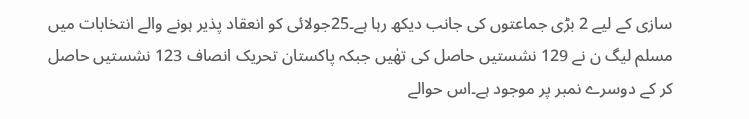سازی کے لیے 2 بڑی جماعتوں کی جانب دیکھ رہا ہے۔25جولائی کو انعقاد پذیر ہونے والے انتخابات میں مسلم لیگ ن نے 129 نشستیں حاصل کی تھٰیں جبکہ پاکستان تحریک انصاف 123 نشستیں حاصل کر کے دوسرے نمبر پر موجود ہے۔اس حوالے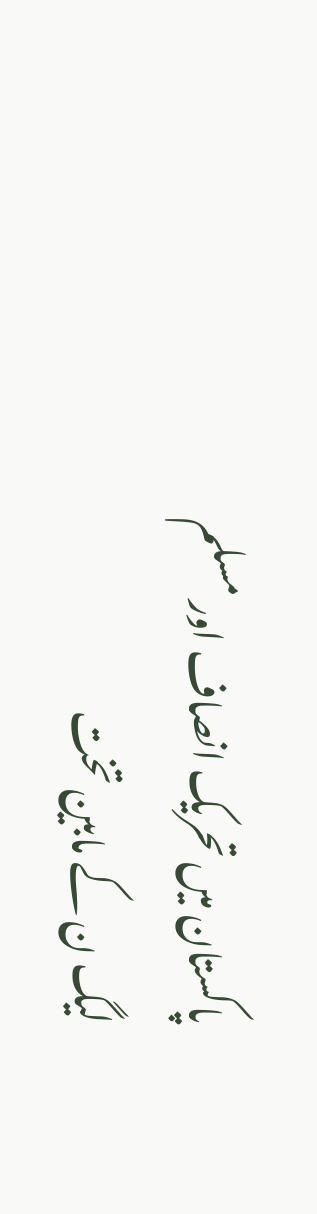پاکستان میں تحریک انصاف اور مسلم لیگ ن کے مابین تخت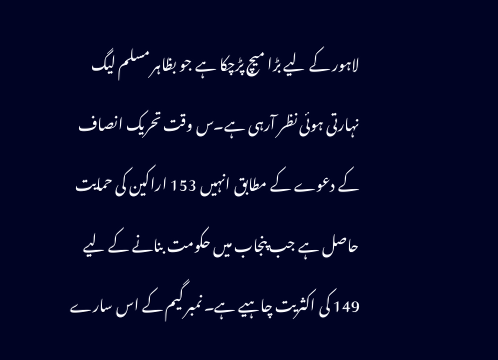لاہور کے لیے بڑا میچ پڑچکا ہے جو بظاہر مسلم لیگ نہارتی ہوئی نظر آرہی ہے۔س وقت تحریک انصاف کے دعوے کے مطابق انہیں 153 اراکین کی حمایت حاصل ہے جب پنجاب میں حکومت بنانے کے لیے 149 کی اکثریت چاہیے ہے۔ نمبر گیم کے اس سارے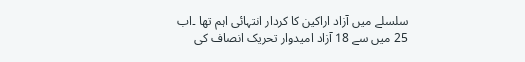سلسلے میں آزاد اراکین کا کردار انتہائی اہم تھا ۔اب 25 میں سے 18 آزاد امیدوار تحریک انصاف کی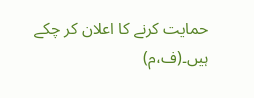حمایت کرنے کا اعلان کر چکے ہیں۔(ف،م)